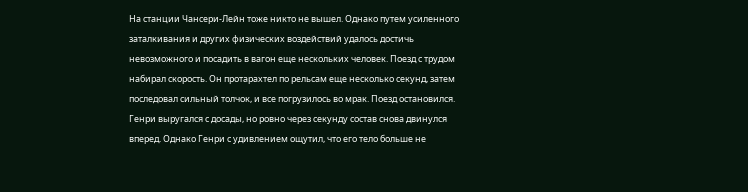На станции Чансери-Лейн тоже никто не вышел. Однако путем усиленного заталкивания и других физических воздействий удалось достичь невозможного и посадить в вагон еще нескольких человек. Поезд с трудом набирал скорость. Он протарахтел по рельсам еще несколько секунд, затем последовал сильный толчок, и все погрузилось во мрак. Поезд остановился.
Генри выругался с досады, но ровно через секунду состав снова двинулся вперед. Однако Генри с удивлением ощутил, что его тело больше не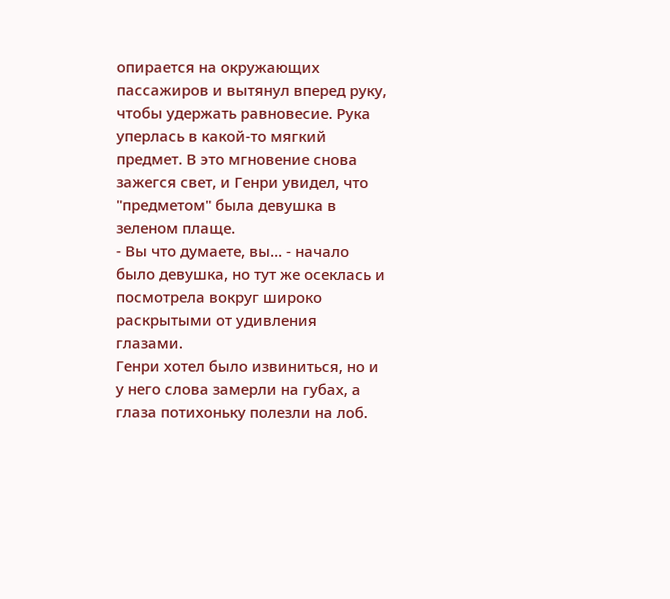опирается на окружающих пассажиров и вытянул вперед руку, чтобы удержать равновесие. Рука уперлась в какой-то мягкий предмет. В это мгновение снова зажегся свет, и Генри увидел, что "предметом" была девушка в зеленом плаще.
- Вы что думаете, вы... - начало было девушка, но тут же осеклась и посмотрела вокруг широко раскрытыми от удивления глазами.
Генри хотел было извиниться, но и у него слова замерли на губах, а глаза потихоньку полезли на лоб.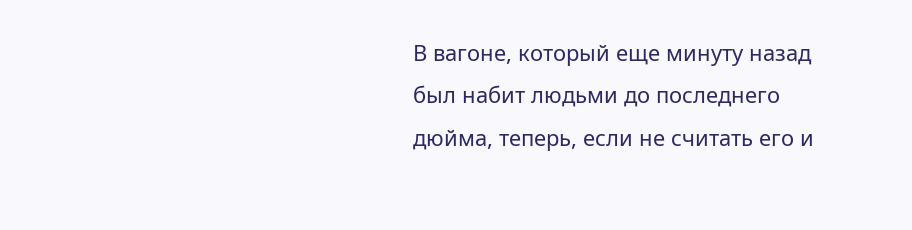В вагоне, который еще минуту назад был набит людьми до последнего дюйма, теперь, если не считать его и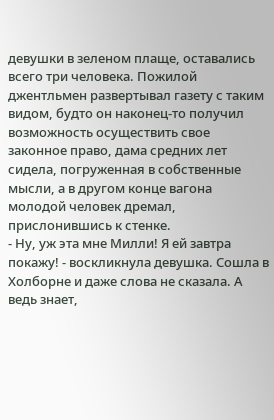девушки в зеленом плаще, оставались всего три человека. Пожилой джентльмен развертывал газету с таким видом, будто он наконец-то получил возможность осуществить свое законное право, дама средних лет сидела, погруженная в собственные мысли, а в другом конце вагона молодой человек дремал, прислонившись к стенке.
- Ну, уж эта мне Милли! Я ей завтра покажу! - воскликнула девушка. Сошла в Холборне и даже слова не сказала. А ведь знает,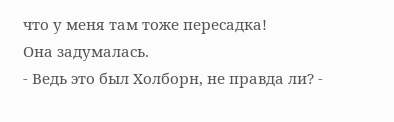что у меня там тоже пересадка!
Она задумалась.
- Ведь это был Холборн, не правда ли? -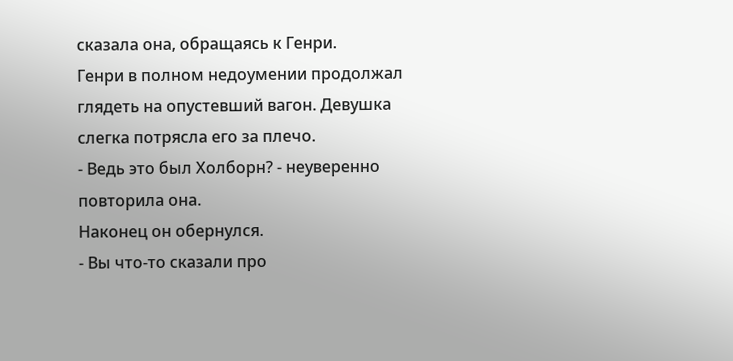сказала она, обращаясь к Генри.
Генри в полном недоумении продолжал глядеть на опустевший вагон. Девушка слегка потрясла его за плечо.
- Ведь это был Холборн? - неуверенно повторила она.
Наконец он обернулся.
- Вы что-то сказали про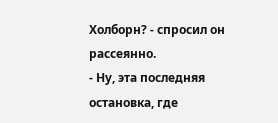Холборн? - спросил он рассеянно.
- Ну, эта последняя остановка, где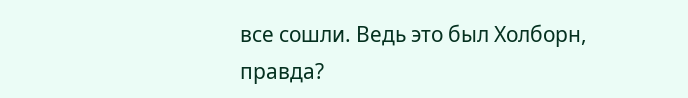все сошли. Ведь это был Холборн, правда?